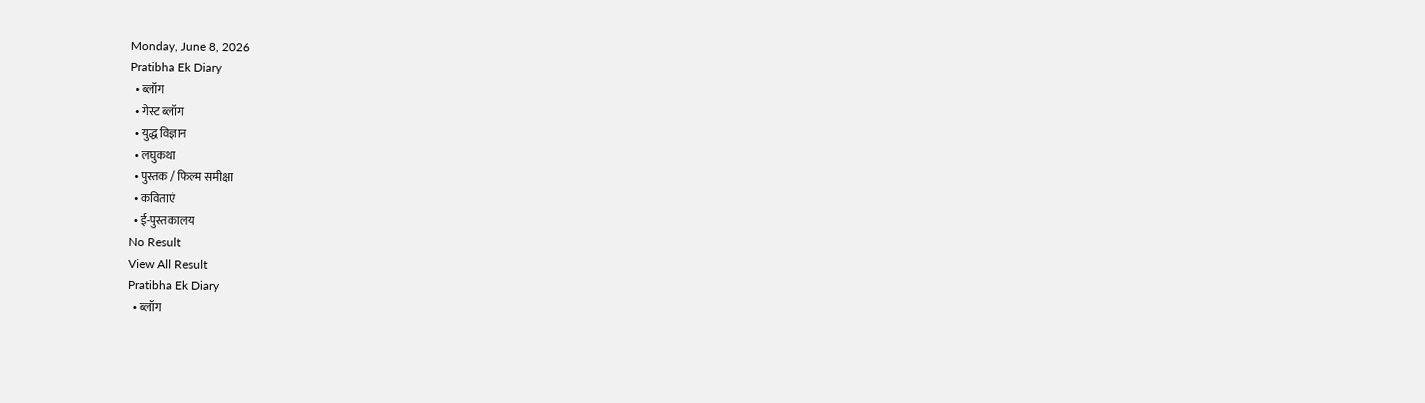Monday, June 8, 2026
Pratibha Ek Diary
  • ब्लॉग
  • गेस्ट ब्लॉग
  • युद्ध विज्ञान
  • लघुकथा
  • पुस्तक / फिल्म समीक्षा
  • कविताएं
  • ई-पुस्तकालय
No Result
View All Result
Pratibha Ek Diary
  • ब्लॉग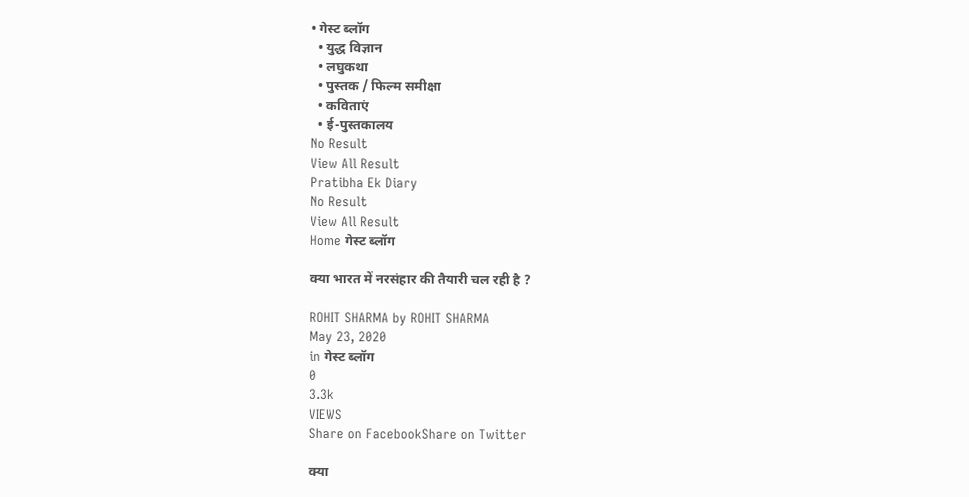• गेस्ट ब्लॉग
  • युद्ध विज्ञान
  • लघुकथा
  • पुस्तक / फिल्म समीक्षा
  • कविताएं
  • ई-पुस्तकालय
No Result
View All Result
Pratibha Ek Diary
No Result
View All Result
Home गेस्ट ब्लॉग

क्या भारत में नरसंहार की तैयारी चल रही है ?

ROHIT SHARMA by ROHIT SHARMA
May 23, 2020
in गेस्ट ब्लॉग
0
3.3k
VIEWS
Share on FacebookShare on Twitter

क्या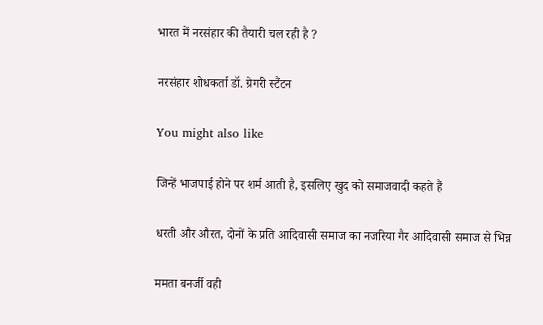भारत में नरसंहार की तैयारी चल रही है ?

नरसंहार शोधकर्ता डॉ. ग्रेगरी स्टैंटन

You might also like

जिन्हें भाजपाई होने पर शर्म आती है, इसलिए खुद को समाजवादी कहते हैं

धरती और औरत, दोनों के प्रति आदिवासी समाज का नजरिया गैर आदिवासी समाज से भिन्न

ममता बनर्जी वही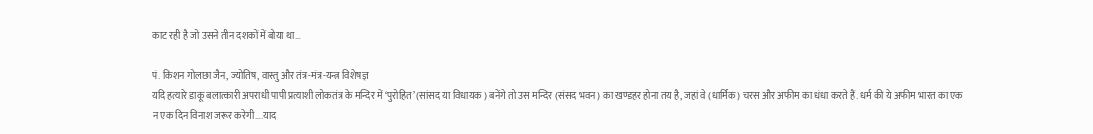काट रही है जो उसने तीन दशकों में बोया था…

पं. किशन गोलछा जैन, ज्योतिष, वास्तु और तंत्र-मंत्र-यन्त्र विशेषज्ञ
यदि हत्यारे डाकू बलात्कारी अपराधी पापी प्रत्याशी लोकतंत्र के मन्दिर में ‘पुरोहित’ (सांसद या विधायक ) बनेंगे तो उस मन्दिर (संसद भवन) का खण्डहर होना तय है, जहां वे (धार्मिक) चरस और अफीम का धंधा करते हैं. धर्म की ये अफीम भारत का एक न एक दिन विनाश जरूर करेगी….याद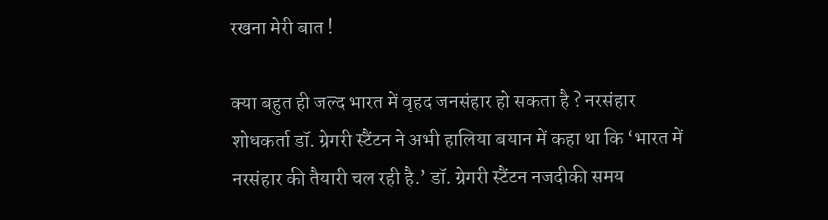रखना मेरी बात !

क्या बहुत ही जल्द भारत में वृहद जनसंहार हो सकता है ? नरसंहार शोधकर्ता डॉ. ग्रेगरी स्टैंटन ने अभी हालिया बयान में कहा था कि ‘भारत में नरसंहार की तैयारी चल रही है.’ डॉ. ग्रेगरी स्टैंटन नजदीकी समय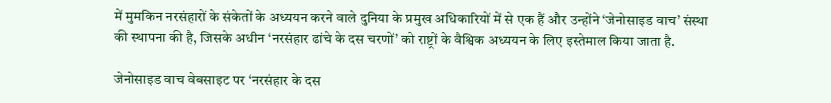में मुमकिन नरसंहारों के संकेतों के अध्ययन करने वाले दुनिया के प्रमुख अधिकारियों में से एक हैं और उन्होंने ‘जेनोसाइड वाच’ संस्था की स्थापना की है, जिसके अधीन ‘नरसंहार ढांचे के दस चरणों’ को राष्ट्रों के वैश्विक अध्ययन के लिए इस्तेमाल किया जाता है.

जेनोसाइड वाच वेबसाइट पर ‘नरसंहार के दस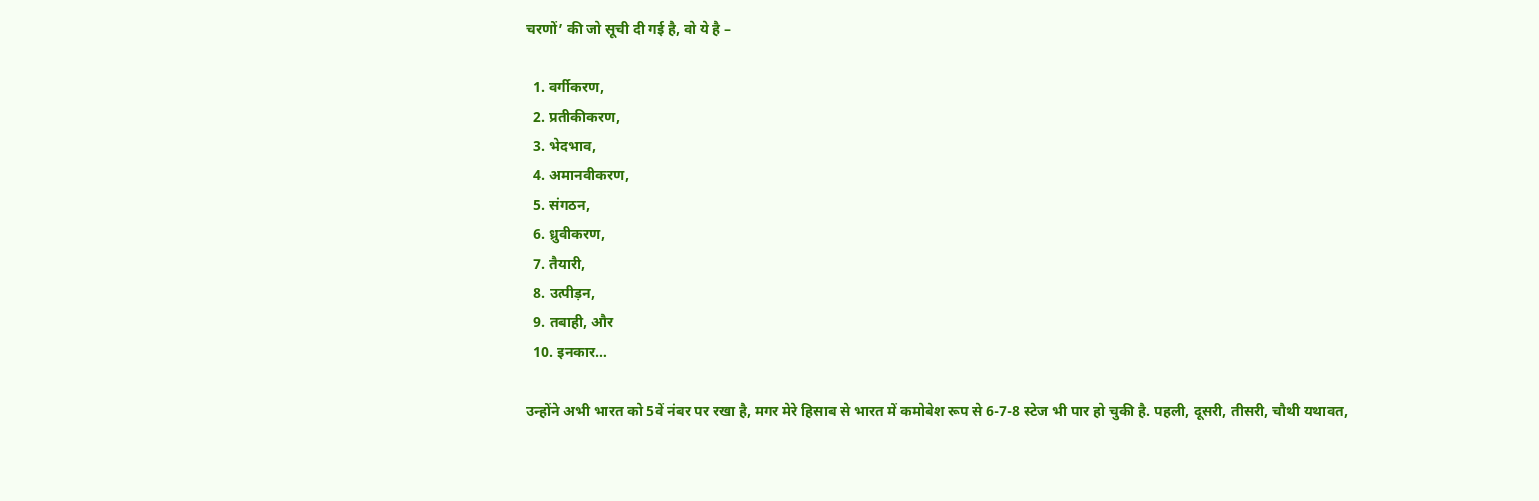चरणों’ की जो सूची दी गई है, वो ये है –

  1. वर्गीकरण,
  2. प्रतीकीकरण,
  3. भेदभाव,
  4. अमानवीकरण,
  5. संगठन,
  6. ध्रुवीकरण,
  7. तैयारी,
  8. उत्पीड़न,
  9. तबाही, और
  10. इनकार…

उन्होंने अभी भारत को 5वें नंबर पर रखा है, मगर मेरे हिसाब से भारत में कमोबेश रूप से 6-7-8 स्टेज भी पार हो चुकी है. पहली, दूसरी, तीसरी, चौथी यथावत,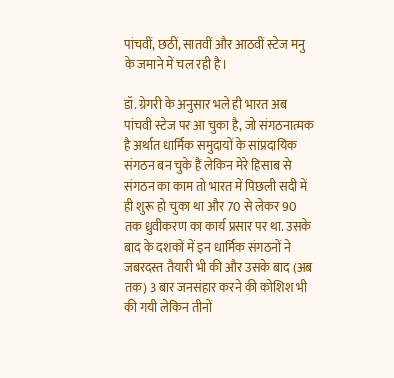पांचवीं, छठीं, सातवीं और आठवीं स्टेज मनु के जमाने में चल रही है।

डॉ. ग्रेगरी के अनुसार भले ही भारत अब पांचवी स्टेज पर आ चुका है, जो संगठनात्मक है अर्थात धार्मिक समुदायों के सांप्रदायिक संगठन बन चुके हैं लेकिन मेरे हिसाब से संगठन का काम तो भारत में पिछली सदी में ही शुरू हो चुका था और 70 से लेकर 90 तक ध्रुवीकरण का कार्य प्रसार पर था. उसके बाद के दशकों में इन धार्मिक संगठनों ने जबरदस्त तैयारी भी की और उसके बाद (अब तक) 3 बार जनसंहार करने की कोशिश भी की गयी लेकिन तीनों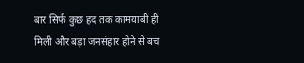बार सिर्फ कुछ हद तक कामयाबी ही मिली और बड़ा जनसंहार होने से बच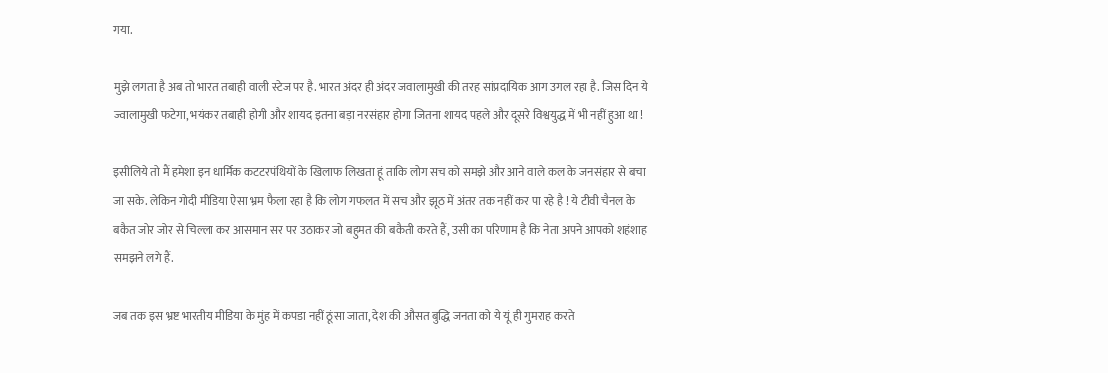गया.

मुझे लगता है अब तो भारत तबाही वाली स्टेज पर है. भारत अंदर ही अंदर जवालामुखी की तरह सांप्रदायिक आग उगल रहा है. जिस दिन ये ज्वालामुखी फटेगा, भयंकर तबाही होगी और शायद इतना बड़ा नरसंहार होगा जितना शायद पहले और दूसरे विश्वयुद्ध में भी नहीं हुआ था !

इसीलिये तो मैं हमेशा इन धार्मिक कटटरपंथियों के खिलाफ लिखता हूं ताकि लोग सच को समझे और आने वाले कल के जनसंहार से बचा जा सके. लेकिन गोदी मीडिया ऐसा भ्रम फैला रहा है कि लोग गफलत में सच और झूठ में अंतर तक नहीं कर पा रहे है ! ये टीवी चैनल के बकैत जोर जोर से चिल्ला कर आसमान सर पर उठाकर जो बहुमत की बकैती करते हैं, उसी का परिणाम है कि नेता अपने आपको शहंशाह समझने लगे हैं.

जब तक इस भ्रष्ट भारतीय मीडिया के मुंह में कपडा नहीं ठूंसा जाता, देश की औसत बुद्धि जनता को ये यूं ही गुमराह करते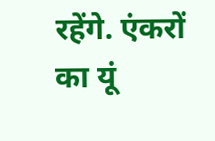रहेंगे. एंकरों का यूं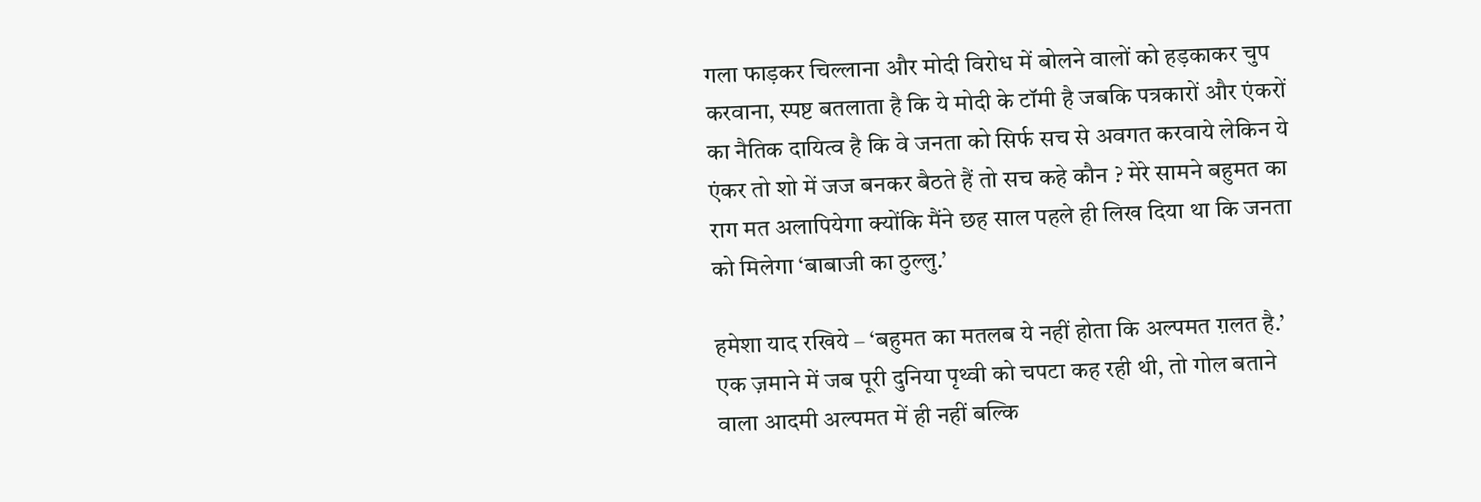गला फाड़कर चिल्लाना और मोदी विरोध में बोलने वालों को हड़काकर चुप करवाना, स्पष्ट बतलाता है कि ये मोदी के टॉमी है जबकि पत्रकारों और एंकरों का नैतिक दायित्व है कि वे जनता को सिर्फ सच से अवगत करवाये लेकिन ये एंकर तो शो में जज बनकर बैठते हैं तो सच कहे कौन ? मेरे सामने बहुमत का राग मत अलापियेगा क्योंकि मैंने छह साल पहले ही लिख दिया था कि जनता को मिलेगा ‘बाबाजी का ठुल्लु.’

हमेशा याद रखिये – ‘बहुमत का मतलब ये नहीं होता कि अल्पमत ग़लत है.’ एक ज़माने में जब पूरी दुनिया पृथ्वी को चपटा कह रही थी, तो गोल बताने वाला आदमी अल्पमत में ही नहीं बल्कि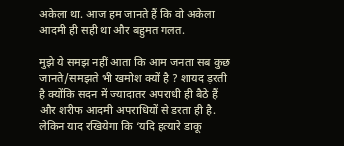अकेला था. आज हम जानते हैं कि वो अकेला आदमी ही सही था और बहुमत गलत.

मुझे ये समझ नहीं आता कि आम जनता सब कुछ जानते/समझते भी खमोश क्यों है ? शायद ड़रती है क्योंकि सदन में ज्यादातर अपराधी ही बैठे हैं और शरीफ आदमी अपराधियों से डरता ही है. लेकिन याद रखियेगा कि ‘यदि हत्यारे डाकू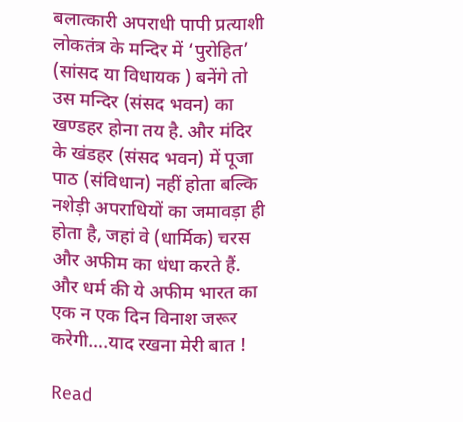बलात्कारी अपराधी पापी प्रत्याशी लोकतंत्र के मन्दिर में ‘पुरोहित’ (सांसद या विधायक ) बनेंगे तो उस मन्दिर (संसद भवन) का खण्डहर होना तय है. और मंदिर के खंडहर (संसद भवन) में पूजा पाठ (संविधान) नहीं होता बल्कि नशेड़ी अपराधियों का जमावड़ा ही होता है, जहां वे (धार्मिक) चरस और अफीम का धंधा करते हैं. और धर्म की ये अफीम भारत का एक न एक दिन विनाश जरूर करेगी….याद रखना मेरी बात !

Read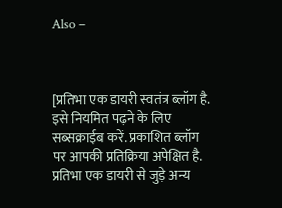Also –



[प्रतिभा एक डायरी स्वतंत्र ब्लॉग है. इसे नियमित पढ़ने के लिए सब्सक्राईब करें. प्रकाशित ब्लॉग पर आपकी प्रतिक्रिया अपेक्षित है. प्रतिभा एक डायरी से जुड़े अन्य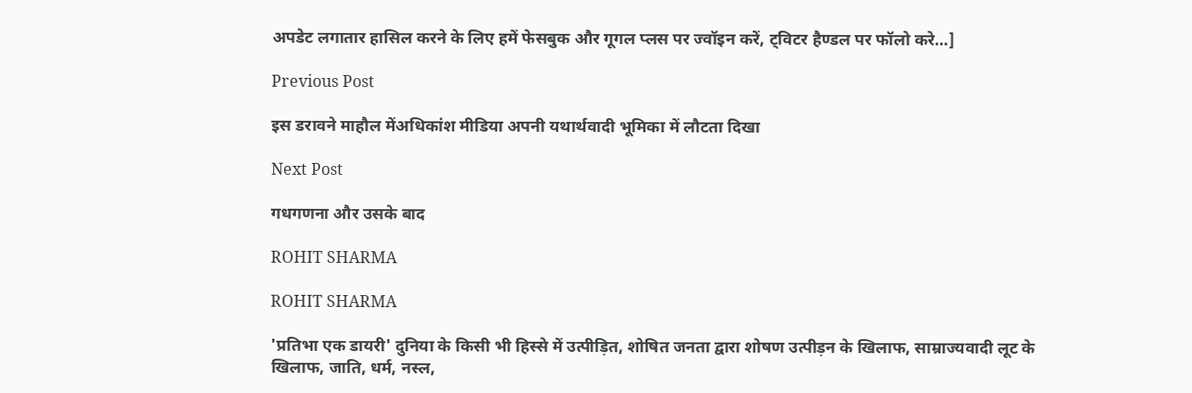अपडेट लगातार हासिल करने के लिए हमें फेसबुक और गूगल प्लस पर ज्वॉइन करें, ट्विटर हैण्डल पर फॉलो करे…]

Previous Post

इस डरावने माहौल मेंअधिकांश मीडिया अपनी यथार्थवादी भूमिका में लौटता दिखा

Next Post

गधगणना और उसके बाद

ROHIT SHARMA

ROHIT SHARMA

'प्रतिभा एक डायरी' दुनिया के किसी भी हिस्से में उत्पीड़ित, शोषित जनता द्वारा शोषण उत्पीड़न के खिलाफ, साम्राज्यवादी लूट के खिलाफ, जाति, धर्म, नस्ल,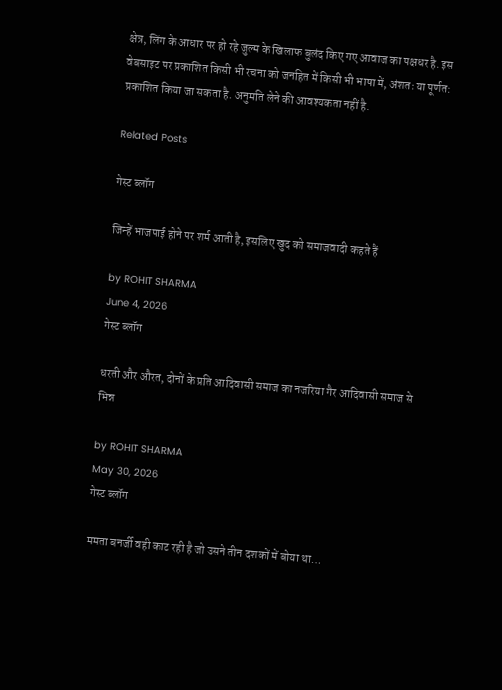क्षेत्र, लिंग के आधार पर हो रहे जुल्म के खिलाफ बुलंद किए गए आवाज का पक्षधर है. इस वेबसाइट पर प्रकाशित किसी भी रचना को जनहित में किसी भी भाषा में, अंशतः या पूर्णत: प्रकाशित किया जा सकता है. अनुमति लेने की आवश्यकता नहीं है.

Related Posts

गेस्ट ब्लॉग

जिन्हें भाजपाई होने पर शर्म आती है, इसलिए खुद को समाजवादी कहते हैं

by ROHIT SHARMA
June 4, 2026
गेस्ट ब्लॉग

धरती और औरत, दोनों के प्रति आदिवासी समाज का नजरिया गैर आदिवासी समाज से भिन्न

by ROHIT SHARMA
May 30, 2026
गेस्ट ब्लॉग

ममता बनर्जी वही काट रही है जो उसने तीन दशकों में बोया था…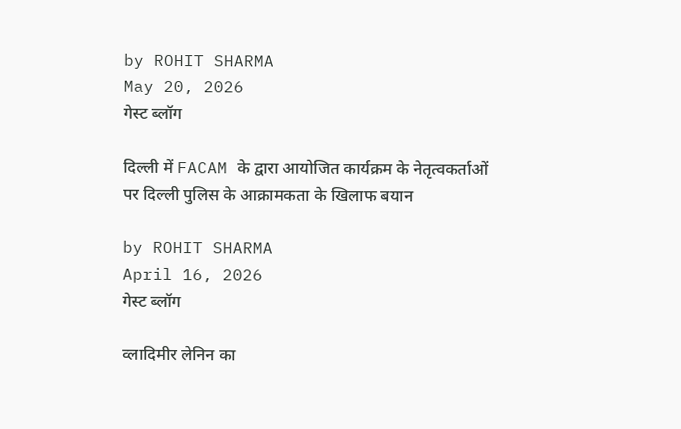by ROHIT SHARMA
May 20, 2026
गेस्ट ब्लॉग

दिल्ली में FACAM के द्वारा आयोजित कार्यक्रम के नेतृत्वकर्ताओं पर दिल्ली पुलिस के आक्रामकता के खिलाफ बयान

by ROHIT SHARMA
April 16, 2026
गेस्ट ब्लॉग

व्लादिमीर लेनिन का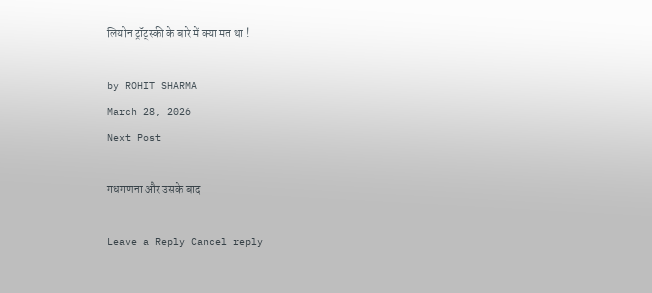लियोन ट्रॉट्स्की के बारे में क्या मत था !

by ROHIT SHARMA
March 28, 2026
Next Post

गधगणना और उसके बाद

Leave a Reply Cancel reply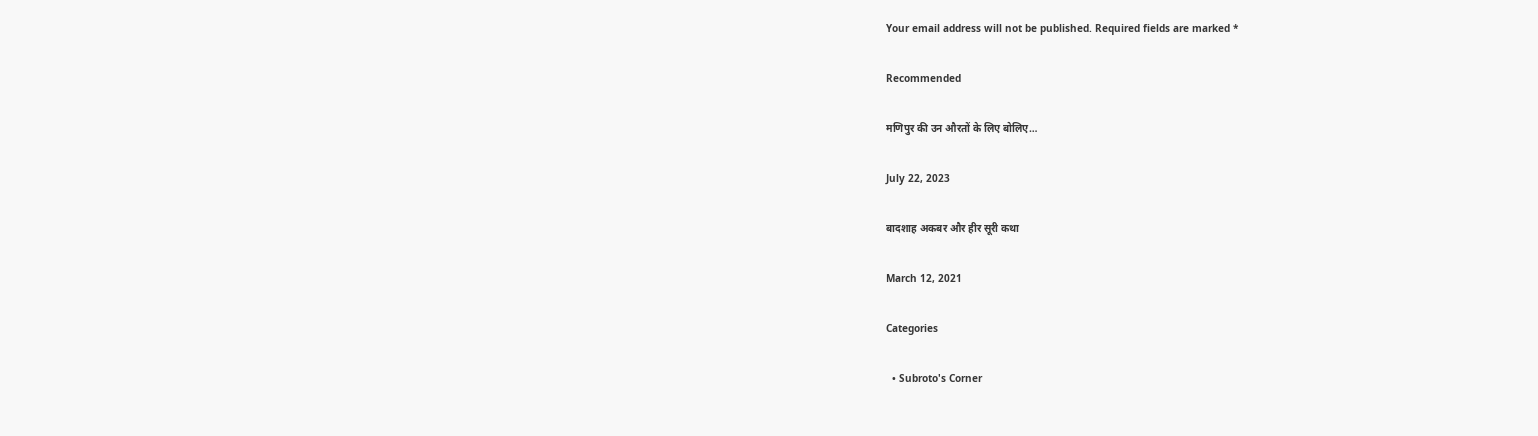Your email address will not be published. Required fields are marked *

Recommended

मणिपुर की उन औरतों के लिए बोलिए…

July 22, 2023

बादशाह अकबर और हीर सूरी कथा

March 12, 2021

Categories

  • Subroto's Corner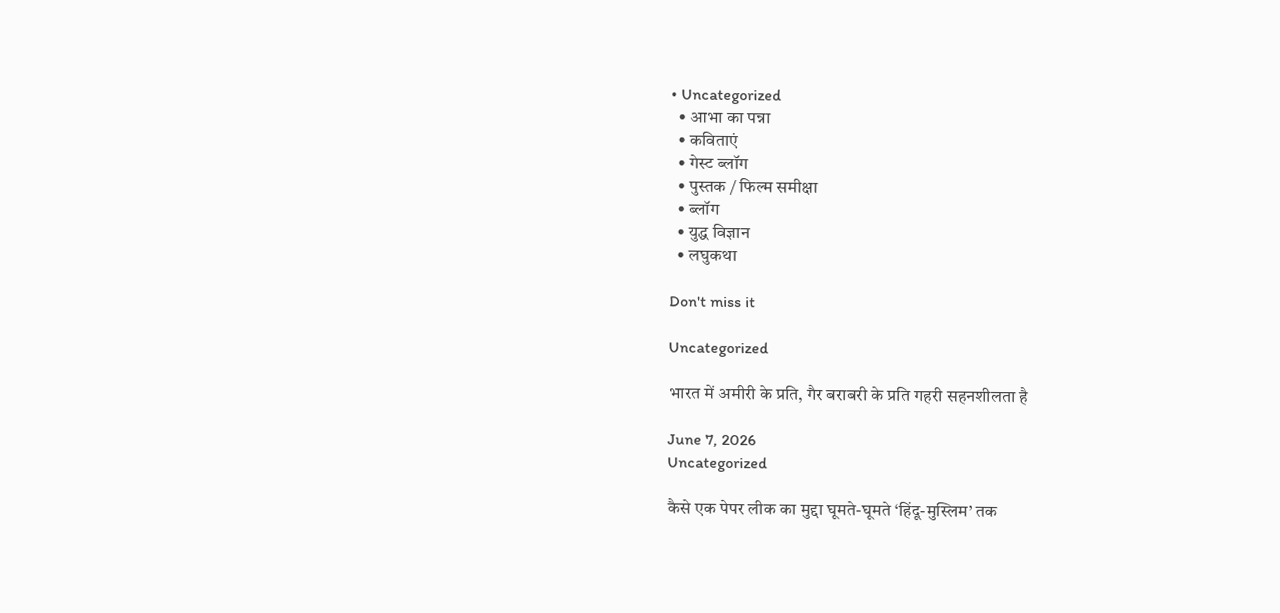• Uncategorized
  • आभा का पन्ना
  • कविताएं
  • गेस्ट ब्लॉग
  • पुस्तक / फिल्म समीक्षा
  • ब्लॉग
  • युद्ध विज्ञान
  • लघुकथा

Don't miss it

Uncategorized

भारत में अमीरी के प्रति, गैर बराबरी के प्रति गहरी सहनशीलता है

June 7, 2026
Uncategorized

कैसे एक पेपर लीक का मुद्दा घूमते-घूमते ‘हिंदू-मुस्लिम’ तक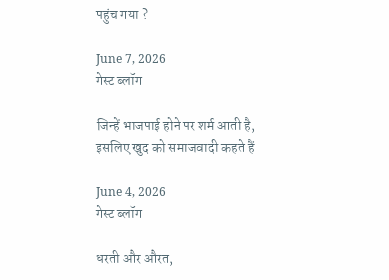पहुंच गया ?

June 7, 2026
गेस्ट ब्लॉग

जिन्हें भाजपाई होने पर शर्म आती है, इसलिए खुद को समाजवादी कहते हैं

June 4, 2026
गेस्ट ब्लॉग

धरती और औरत,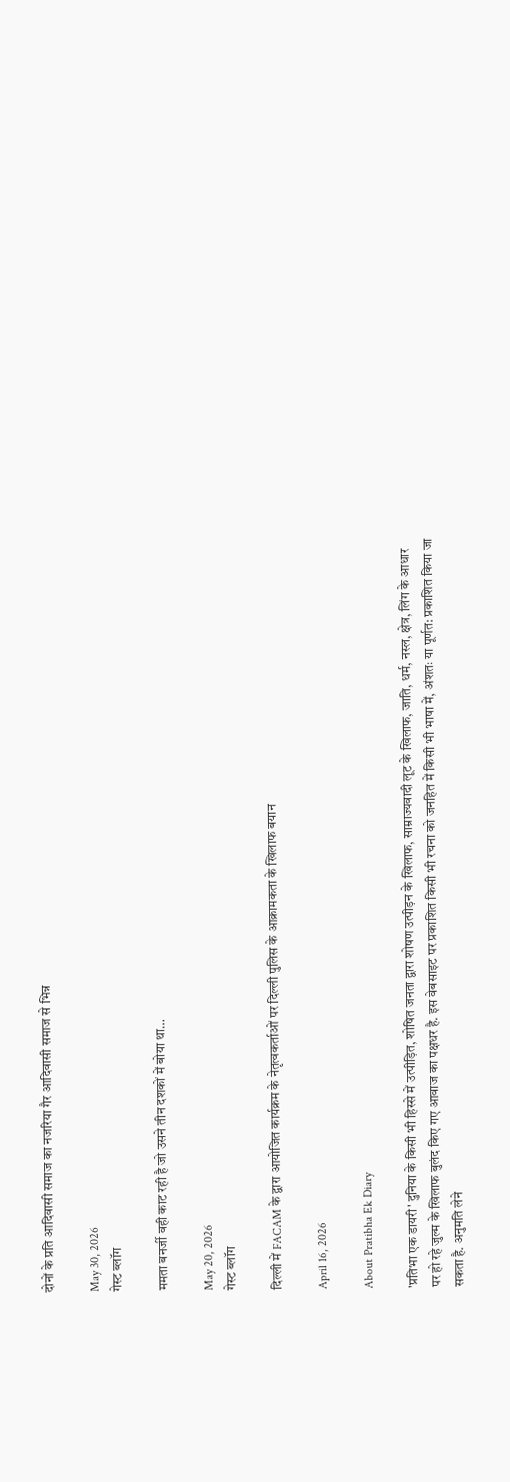दोनों के प्रति आदिवासी समाज का नजरिया गैर आदिवासी समाज से भिन्न

May 30, 2026
गेस्ट ब्लॉग

ममता बनर्जी वही काट रही है जो उसने तीन दशकों में बोया था…

May 20, 2026
गेस्ट ब्लॉग

दिल्ली में FACAM के द्वारा आयोजित कार्यक्रम के नेतृत्वकर्ताओं पर दिल्ली पुलिस के आक्रामकता के खिलाफ बयान

April 16, 2026

About Pratibha Ek Diary

'प्रतिभा एक डायरी' दुनिया के किसी भी हिस्से में उत्पीड़ित, शोषित जनता द्वारा शोषण उत्पीड़न के खिलाफ, साम्राज्यवादी लूट के खिलाफ, जाति, धर्म, नस्ल, क्षेत्र, लिंग के आधार पर हो रहे जुल्म के खिलाफ बुलंद किए गए आवाज का पक्षधर है. इस वेबसाइट पर प्रकाशित किसी भी रचना को जनहित में किसी भी भाषा में, अंशतः या पूर्णत: प्रकाशित किया जा सकता है. अनुमति लेने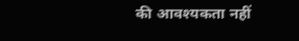की आवश्यकता नहीं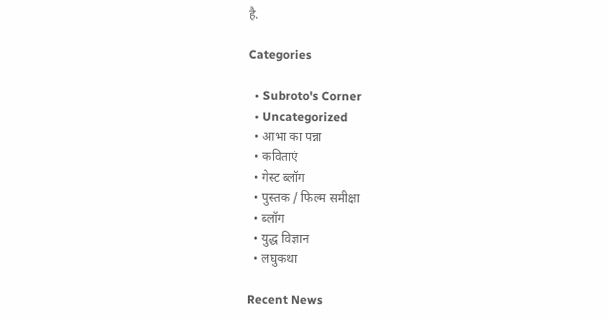है.

Categories

  • Subroto's Corner
  • Uncategorized
  • आभा का पन्ना
  • कविताएं
  • गेस्ट ब्लॉग
  • पुस्तक / फिल्म समीक्षा
  • ब्लॉग
  • युद्ध विज्ञान
  • लघुकथा

Recent News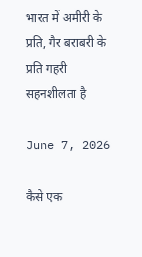भारत में अमीरी के प्रति, गैर बराबरी के प्रति गहरी सहनशीलता है

June 7, 2026

कैसे एक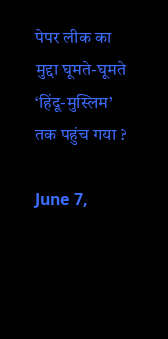पेपर लीक का मुद्दा घूमते-घूमते ‘हिंदू-मुस्लिम’ तक पहुंच गया ?

June 7,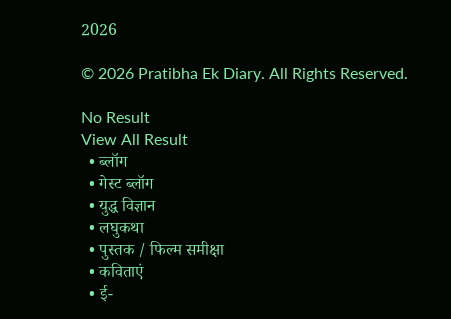2026

© 2026 Pratibha Ek Diary. All Rights Reserved.

No Result
View All Result
  • ब्लॉग
  • गेस्ट ब्लॉग
  • युद्ध विज्ञान
  • लघुकथा
  • पुस्तक / फिल्म समीक्षा
  • कविताएं
  • ई-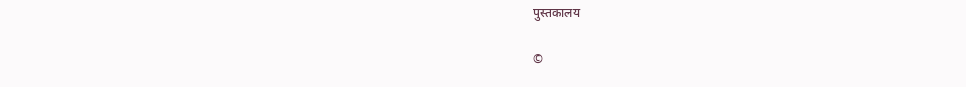पुस्तकालय

©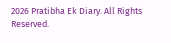2026 Pratibha Ek Diary. All Rights Reserved.